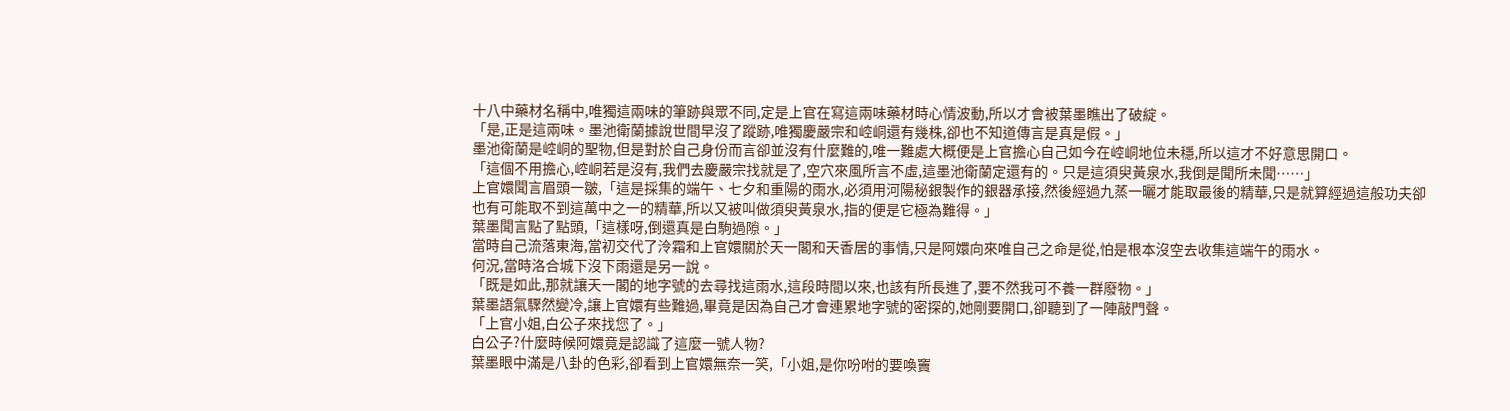十八中藥材名稱中,唯獨這兩味的筆跡與眾不同,定是上官在寫這兩味藥材時心情波動,所以才會被葉墨瞧出了破綻。
「是,正是這兩味。墨池衛蘭據說世間早沒了蹤跡,唯獨慶嚴宗和崆峒還有幾株,卻也不知道傳言是真是假。」
墨池衛蘭是崆峒的聖物,但是對於自己身份而言卻並沒有什麼難的,唯一難處大概便是上官擔心自己如今在崆峒地位未穩,所以這才不好意思開口。
「這個不用擔心,崆峒若是沒有,我們去慶嚴宗找就是了,空穴來風所言不虛,這墨池衛蘭定還有的。只是這須臾黃泉水,我倒是聞所未聞……」
上官嬛聞言眉頭一皺,「這是採集的端午、七夕和重陽的雨水,必須用河陽秘銀製作的銀器承接,然後經過九蒸一曬才能取最後的精華,只是就算經過這般功夫卻也有可能取不到這萬中之一的精華,所以又被叫做須臾黃泉水,指的便是它極為難得。」
葉墨聞言點了點頭,「這樣呀,倒還真是白駒過隙。」
當時自己流落東海,當初交代了泠霜和上官嬛關於天一閣和天香居的事情,只是阿嬛向來唯自己之命是從,怕是根本沒空去收集這端午的雨水。
何況,當時洛合城下沒下雨還是另一說。
「既是如此,那就讓天一閣的地字號的去尋找這雨水,這段時間以來,也該有所長進了,要不然我可不養一群廢物。」
葉墨語氣驟然變冷,讓上官嬛有些難過,畢竟是因為自己才會連累地字號的密探的,她剛要開口,卻聽到了一陣敲門聲。
「上官小姐,白公子來找您了。」
白公子?什麼時候阿嬛竟是認識了這麼一號人物?
葉墨眼中滿是八卦的色彩,卻看到上官嬛無奈一笑,「小姐,是你吩咐的要喚竇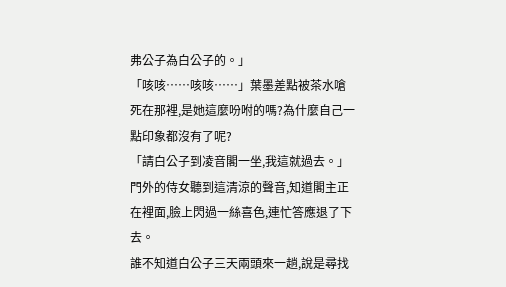弗公子為白公子的。」
「咳咳……咳咳……」葉墨差點被茶水嗆死在那裡,是她這麼吩咐的嗎?為什麼自己一點印象都沒有了呢?
「請白公子到凌音閣一坐,我這就過去。」
門外的侍女聽到這清涼的聲音,知道閣主正在裡面,臉上閃過一絲喜色,連忙答應退了下去。
誰不知道白公子三天兩頭來一趟,說是尋找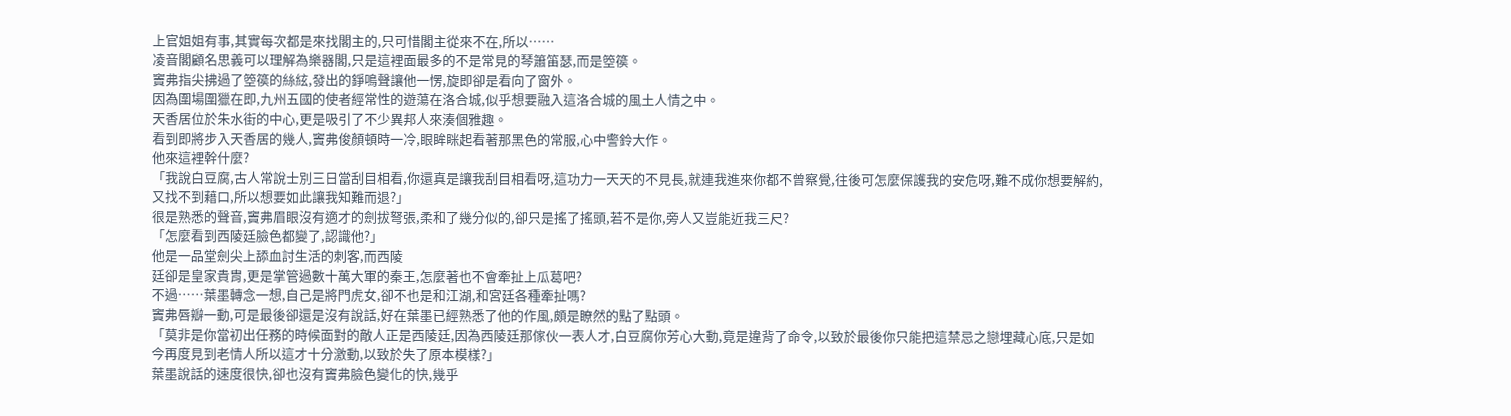上官姐姐有事,其實每次都是來找閣主的,只可惜閣主從來不在,所以……
凌音閣顧名思義可以理解為樂器閣,只是這裡面最多的不是常見的琴簫笛瑟,而是箜篌。
竇弗指尖拂過了箜篌的絲絃,發出的錚鳴聲讓他一愣,旋即卻是看向了窗外。
因為圍場圍獵在即,九州五國的使者經常性的遊蕩在洛合城,似乎想要融入這洛合城的風土人情之中。
天香居位於朱水街的中心,更是吸引了不少異邦人來湊個雅趣。
看到即將步入天香居的幾人,竇弗俊顏頓時一冷,眼眸眯起看著那黑色的常服,心中警鈴大作。
他來這裡幹什麼?
「我說白豆腐,古人常說士別三日當刮目相看,你還真是讓我刮目相看呀,這功力一天天的不見長,就連我進來你都不曾察覺,往後可怎麼保護我的安危呀,難不成你想要解約,又找不到藉口,所以想要如此讓我知難而退?」
很是熟悉的聲音,竇弗眉眼沒有適才的劍拔弩張,柔和了幾分似的,卻只是搖了搖頭,若不是你,旁人又豈能近我三尺?
「怎麼看到西陵廷臉色都變了,認識他?」
他是一品堂劍尖上舔血討生活的刺客,而西陵
廷卻是皇家貴胄,更是掌管過數十萬大軍的秦王,怎麼著也不會牽扯上瓜葛吧?
不過……葉墨轉念一想,自己是將門虎女,卻不也是和江湖,和宮廷各種牽扯嗎?
竇弗唇瓣一動,可是最後卻還是沒有說話,好在葉墨已經熟悉了他的作風,頗是瞭然的點了點頭。
「莫非是你當初出任務的時候面對的敵人正是西陵廷,因為西陵廷那傢伙一表人才,白豆腐你芳心大動,竟是違背了命令,以致於最後你只能把這禁忌之戀埋藏心底,只是如今再度見到老情人所以這才十分激動,以致於失了原本模樣?」
葉墨說話的速度很快,卻也沒有竇弗臉色變化的快,幾乎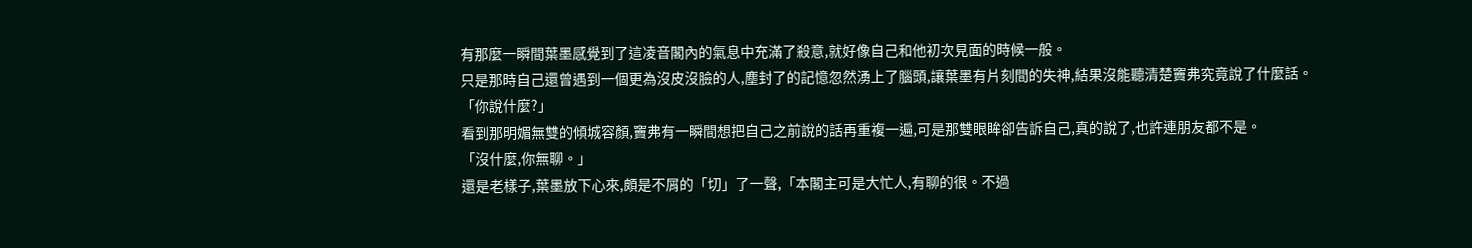有那麼一瞬間葉墨感覺到了這凌音閣內的氣息中充滿了殺意,就好像自己和他初次見面的時候一般。
只是那時自己還曾遇到一個更為沒皮沒臉的人,塵封了的記憶忽然湧上了腦頭,讓葉墨有片刻間的失神,結果沒能聽清楚竇弗究竟說了什麼話。
「你說什麼?」
看到那明媚無雙的傾城容顏,竇弗有一瞬間想把自己之前說的話再重複一遍,可是那雙眼眸卻告訴自己,真的說了,也許連朋友都不是。
「沒什麼,你無聊。」
還是老樣子,葉墨放下心來,頗是不屑的「切」了一聲,「本閣主可是大忙人,有聊的很。不過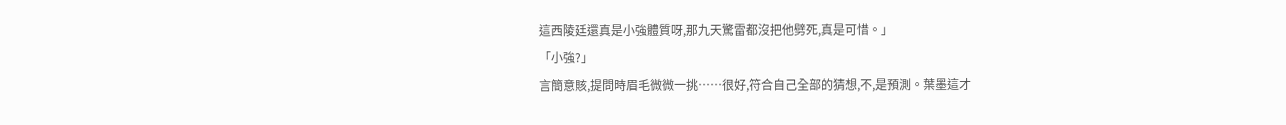這西陵廷還真是小強體質呀,那九天驚雷都沒把他劈死,真是可惜。」
「小強?」
言簡意賅,提問時眉毛微微一挑……很好,符合自己全部的猜想,不,是預測。葉墨這才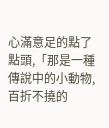心滿意足的點了點頭,「那是一種傳說中的小動物,百折不撓的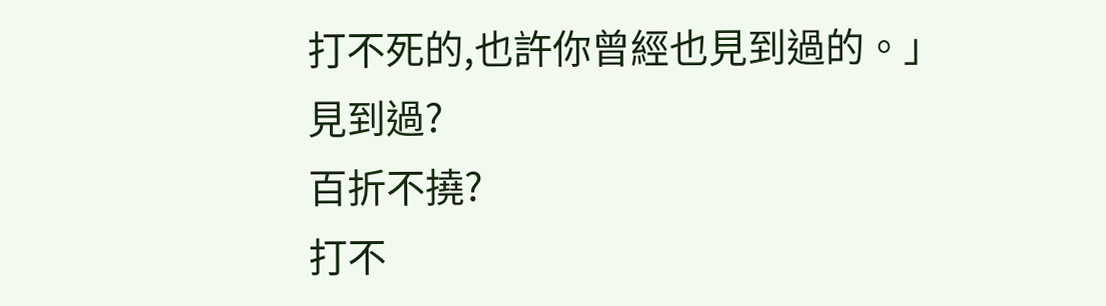打不死的,也許你曾經也見到過的。」
見到過?
百折不撓?
打不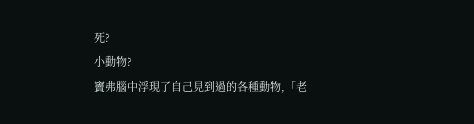死?
小動物?
竇弗腦中浮現了自己見到過的各種動物,「老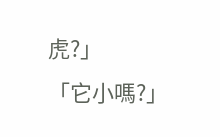虎?」
「它小嗎?」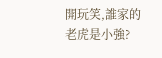開玩笑,誰家的老虎是小強?